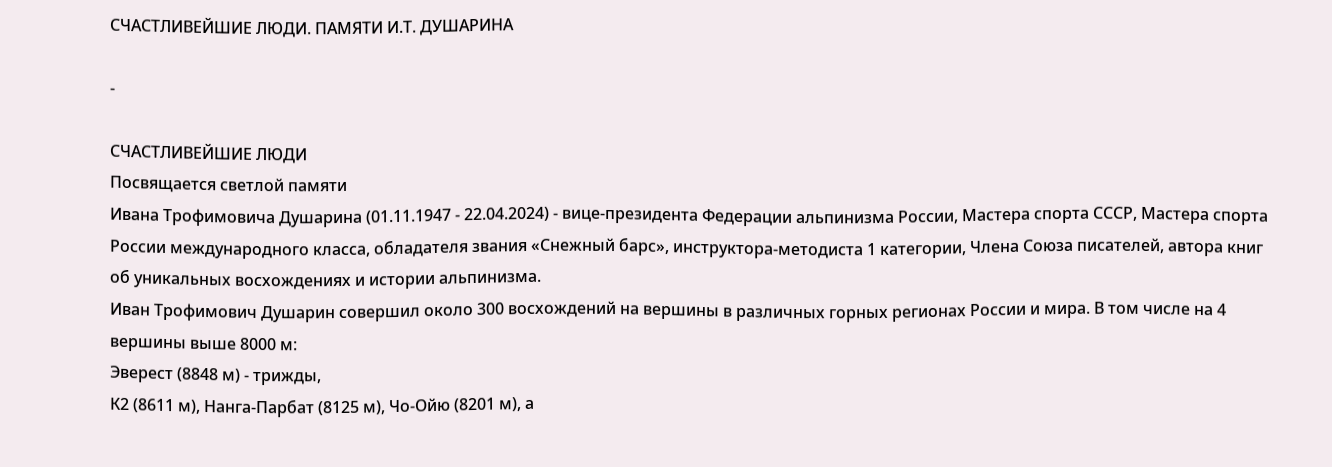СЧАСТЛИВЕЙШИЕ ЛЮДИ. ПАМЯТИ И.Т. ДУШАРИНА

-

СЧАСТЛИВЕЙШИЕ ЛЮДИ
Посвящается светлой памяти
Ивана Трофимовича Душарина (01.11.1947 - 22.04.2024) - вице-президента Федерации альпинизма России, Мастера спорта СССР, Мастера спорта России международного класса, обладателя звания «Снежный барс», инструктора-методиста 1 категории, Члена Союза писателей, автора книг об уникальных восхождениях и истории альпинизма.
Иван Трофимович Душарин совершил около 300 восхождений на вершины в различных горных регионах России и мира. В том числе на 4 вершины выше 8000 м:
Эверест (8848 м) - трижды,
К2 (8611 м), Нанга-Парбат (8125 м), Чо-Ойю (8201 м), а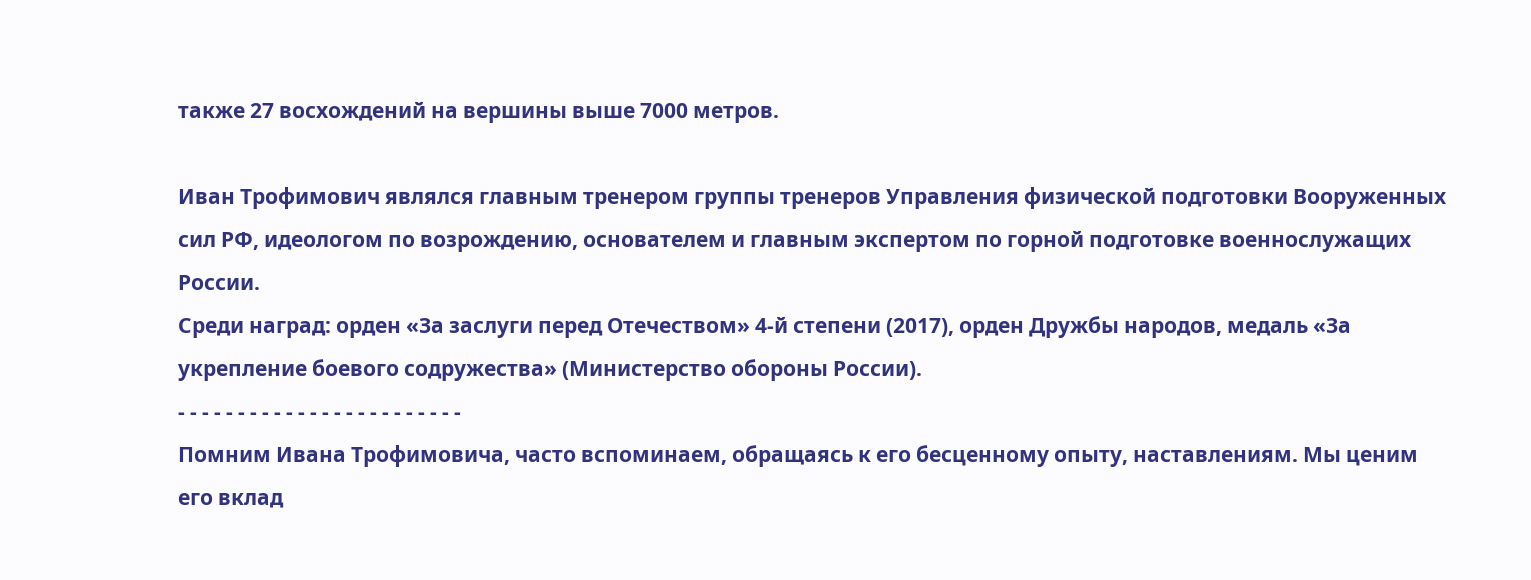также 27 восхождений на вершины выше 7000 метров.

Иван Трофимович являлся главным тренером группы тренеров Управления физической подготовки Вооруженных сил РФ, идеологом по возрождению, основателем и главным экспертом по горной подготовке военнослужащих России.
Среди наград: орден «За заслуги перед Отечеством» 4-й степени (2017), орден Дружбы народов, медаль «За укрепление боевого содружества» (Министерство обороны России).
- - - - - - - - - - - - - - - - - - - - - - - -
Помним Ивана Трофимовича, часто вспоминаем, обращаясь к его бесценному опыту, наставлениям. Мы ценим его вклад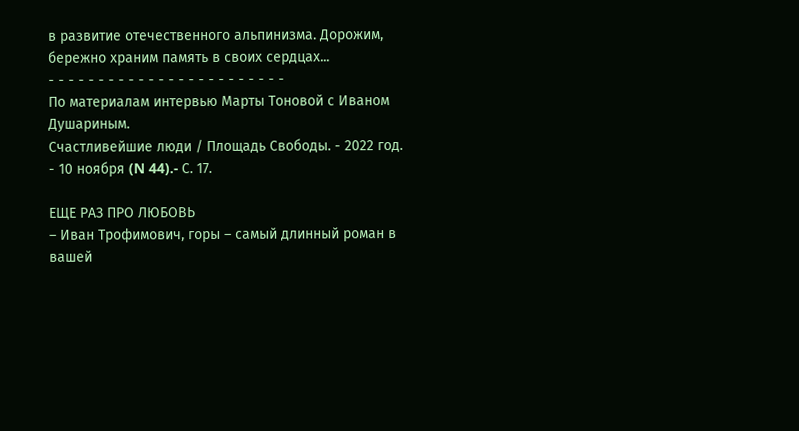в развитие отечественного альпинизма. Дорожим, бережно храним память в своих сердцах...
- - - - - - - - - - - - - - - - - - - - - - - -
По материалам интервью Марты Тоновой с Иваном Душариным.
Счастливейшие люди / Площадь Свободы. - 2022 год. - 10 ноября (N 44).- С. 17.

ЕЩЕ РАЗ ПРО ЛЮБОВЬ
– Иван Трофимович, горы – самый длинный роман в вашей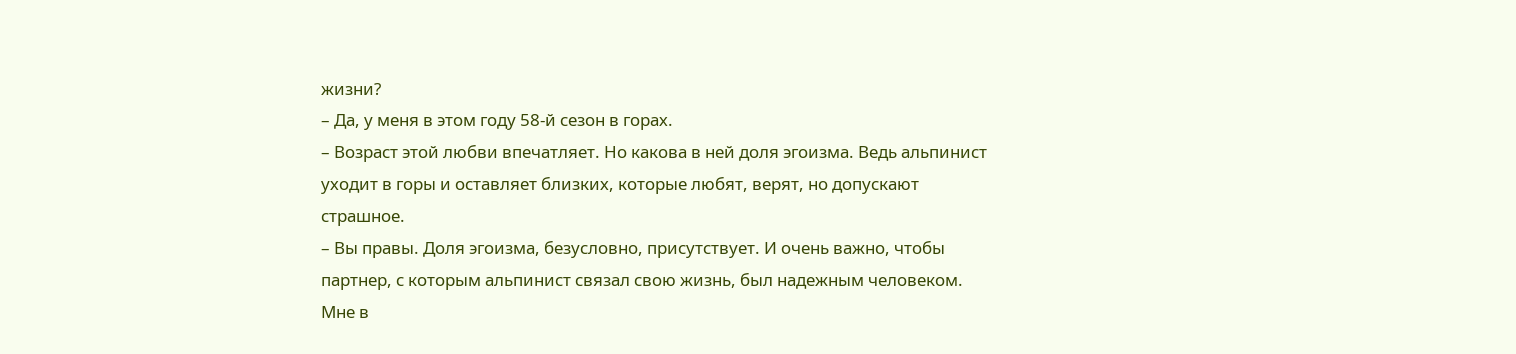жизни?
– Да, у меня в этом году 58-й сезон в горах.
– Возраст этой любви впечатляет. Но какова в ней доля эгоизма. Ведь альпинист уходит в горы и оставляет близких, которые любят, верят, но допускают страшное.
– Вы правы. Доля эгоизма, безусловно, присутствует. И очень важно, чтобы партнер, с которым альпинист связал свою жизнь, был надежным человеком. Мне в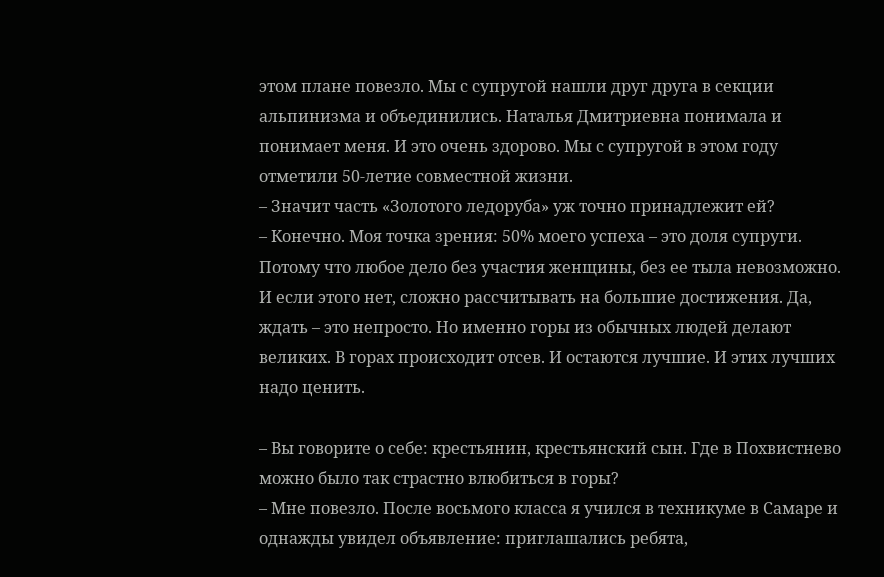этом плане повезло. Мы с супругой нашли друг друга в секции альпинизма и объединились. Наталья Дмитриевна понимала и понимает меня. И это очень здорово. Мы с супругой в этом году отметили 50-летие совместной жизни.
– Значит часть «Золотого ледоруба» уж точно принадлежит ей?
– Конечно. Моя точка зрения: 50% моего успеха – это доля супруги. Потому что любое дело без участия женщины, без ее тыла невозможно. И если этого нет, сложно рассчитывать на большие достижения. Да, ждать – это непросто. Но именно горы из обычных людей делают великих. В горах происходит отсев. И остаются лучшие. И этих лучших надо ценить.

– Вы говорите о себе: крестьянин, крестьянский сын. Где в Похвистнево можно было так страстно влюбиться в горы?
– Мне повезло. После восьмого класса я учился в техникуме в Самаре и однажды увидел объявление: приглашались ребята,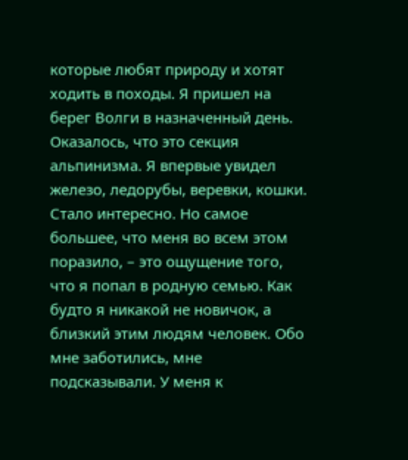которые любят природу и хотят ходить в походы. Я пришел на берег Волги в назначенный день. Оказалось, что это секция альпинизма. Я впервые увидел железо, ледорубы, веревки, кошки. Стало интересно. Но самое большее, что меня во всем этом поразило, – это ощущение того, что я попал в родную семью. Как будто я никакой не новичок, а близкий этим людям человек. Обо мне заботились, мне подсказывали. У меня к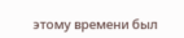этому времени был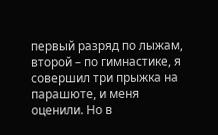первый разряд по лыжам, второй – по гимнастике, я совершил три прыжка на парашюте, и меня оценили. Но в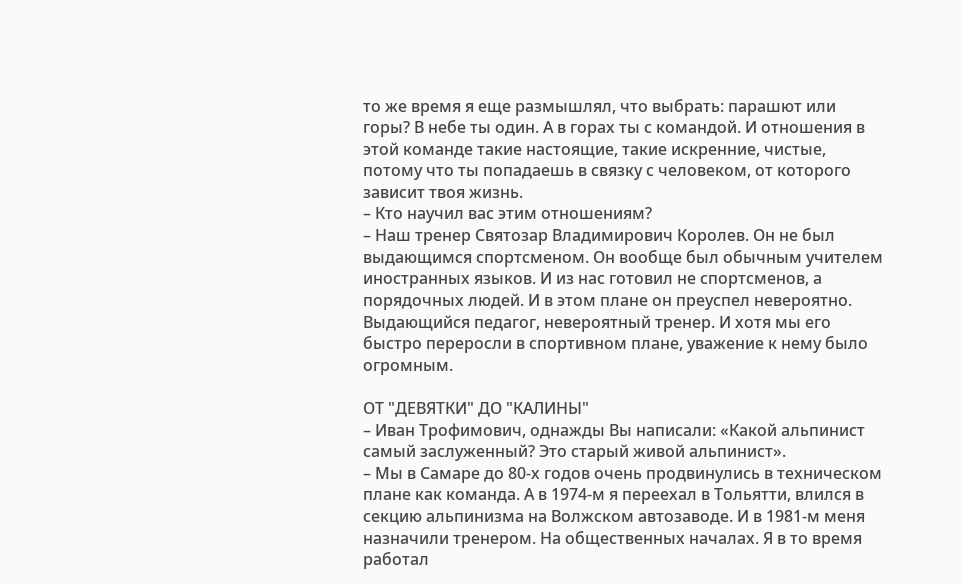то же время я еще размышлял, что выбрать: парашют или горы? В небе ты один. А в горах ты с командой. И отношения в этой команде такие настоящие, такие искренние, чистые, потому что ты попадаешь в связку с человеком, от которого зависит твоя жизнь.
– Кто научил вас этим отношениям?
– Наш тренер Святозар Владимирович Королев. Он не был выдающимся спортсменом. Он вообще был обычным учителем иностранных языков. И из нас готовил не спортсменов, а порядочных людей. И в этом плане он преуспел невероятно. Выдающийся педагог, невероятный тренер. И хотя мы его быстро переросли в спортивном плане, уважение к нему было огромным.

ОТ "ДЕВЯТКИ" ДО "КАЛИНЫ"
– Иван Трофимович, однажды Вы написали: «Какой альпинист самый заслуженный? Это старый живой альпинист».
– Мы в Самаре до 80-х годов очень продвинулись в техническом плане как команда. А в 1974-м я переехал в Тольятти, влился в секцию альпинизма на Волжском автозаводе. И в 1981-м меня назначили тренером. На общественных началах. Я в то время работал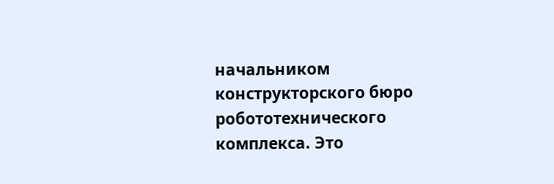начальником конструкторского бюро робототехнического комплекса. Это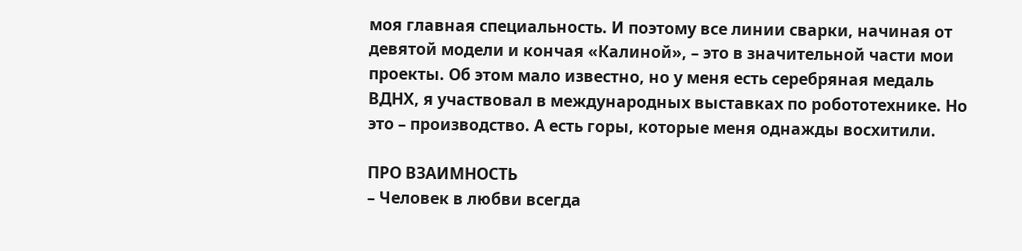моя главная специальность. И поэтому все линии сварки, начиная от девятой модели и кончая «Калиной», – это в значительной части мои проекты. Об этом мало известно, но у меня есть серебряная медаль ВДНХ, я участвовал в международных выставках по робототехнике. Но это – производство. А есть горы, которые меня однажды восхитили.

ПРО ВЗАИМНОСТЬ
– Человек в любви всегда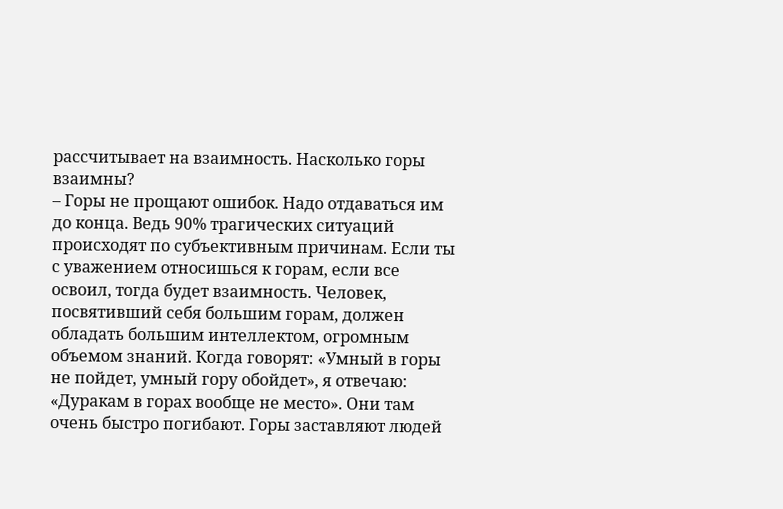рассчитывает на взаимность. Насколько горы взаимны?
– Горы не прощают ошибок. Надо отдаваться им до конца. Ведь 90% трагических ситуаций происходят по субъективным причинам. Если ты с уважением относишься к горам, если все освоил, тогда будет взаимность. Человек, посвятивший себя большим горам, должен обладать большим интеллектом, огромным объемом знаний. Когда говорят: «Умный в горы не пойдет, умный гору обойдет», я отвечаю: «Дуракам в горах вообще не место». Они там очень быстро погибают. Горы заставляют людей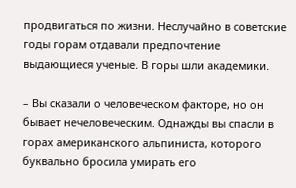продвигаться по жизни. Неслучайно в советские годы горам отдавали предпочтение выдающиеся ученые. В горы шли академики.

– Вы сказали о человеческом факторе, но он бывает нечеловеческим. Однажды вы спасли в горах американского альпиниста, которого буквально бросила умирать его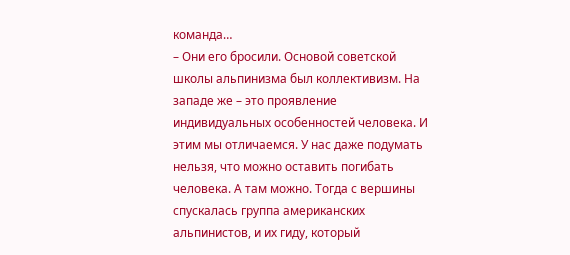команда…
– Они его бросили. Основой советской школы альпинизма был коллективизм. На западе же – это проявление индивидуальных особенностей человека. И этим мы отличаемся. У нас даже подумать нельзя, что можно оставить погибать человека. А там можно. Тогда с вершины спускалась группа американских альпинистов, и их гиду, который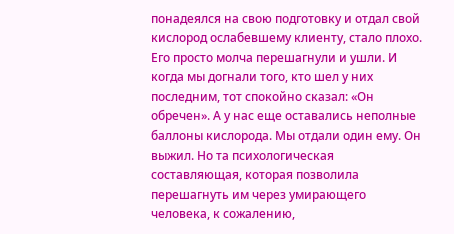понадеялся на свою подготовку и отдал свой кислород ослабевшему клиенту, стало плохо. Его просто молча перешагнули и ушли. И когда мы догнали того, кто шел у них последним, тот спокойно сказал: «Он обречен». А у нас еще оставались неполные баллоны кислорода. Мы отдали один ему. Он выжил. Но та психологическая составляющая, которая позволила перешагнуть им через умирающего человека, к сожалению,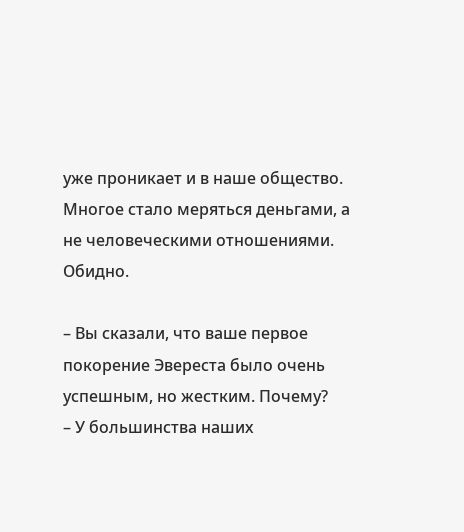уже проникает и в наше общество. Многое стало меряться деньгами, а не человеческими отношениями. Обидно.

– Вы сказали, что ваше первое покорение Эвереста было очень успешным, но жестким. Почему?
– У большинства наших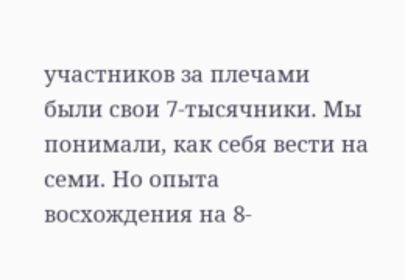участников за плечами были свои 7-тысячники. Мы понимали, как себя вести на семи. Но опыта восхождения на 8-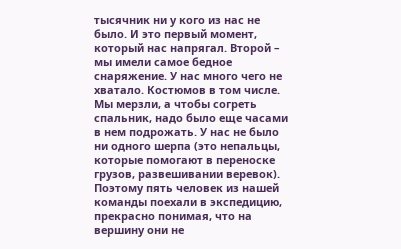тысячник ни у кого из нас не было. И это первый момент, который нас напрягал. Второй – мы имели самое бедное снаряжение. У нас много чего не хватало. Костюмов в том числе. Мы мерзли, а чтобы согреть спальник, надо было еще часами в нем подрожать. У нас не было ни одного шерпа (это непальцы, которые помогают в переноске грузов, развешивании веревок). Поэтому пять человек из нашей команды поехали в экспедицию, прекрасно понимая, что на вершину они не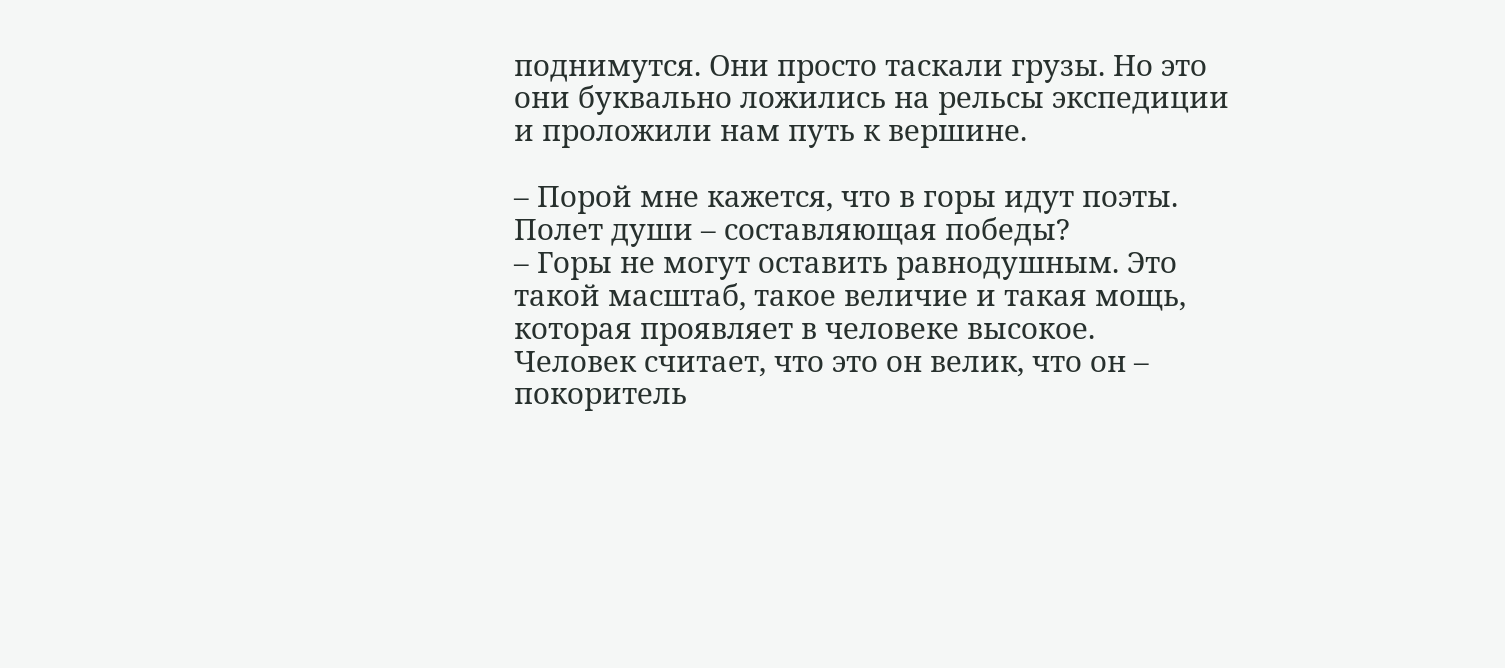поднимутся. Они просто таскали грузы. Но это они буквально ложились на рельсы экспедиции и проложили нам путь к вершине.

– Порой мне кажется, что в горы идут поэты. Полет души – составляющая победы?
– Горы не могут оставить равнодушным. Это такой масштаб, такое величие и такая мощь, которая проявляет в человеке высокое.
Человек считает, что это он велик, что он – покоритель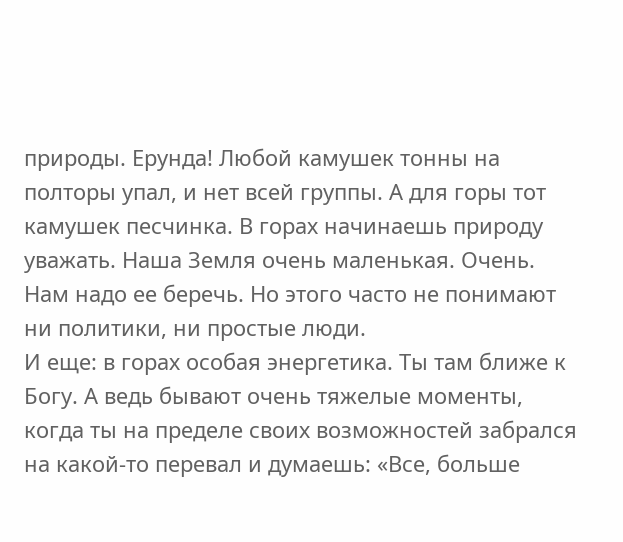природы. Ерунда! Любой камушек тонны на полторы упал, и нет всей группы. А для горы тот камушек песчинка. В горах начинаешь природу уважать. Наша Земля очень маленькая. Очень. Нам надо ее беречь. Но этого часто не понимают ни политики, ни простые люди.
И еще: в горах особая энергетика. Ты там ближе к Богу. А ведь бывают очень тяжелые моменты, когда ты на пределе своих возможностей забрался на какой-то перевал и думаешь: «Все, больше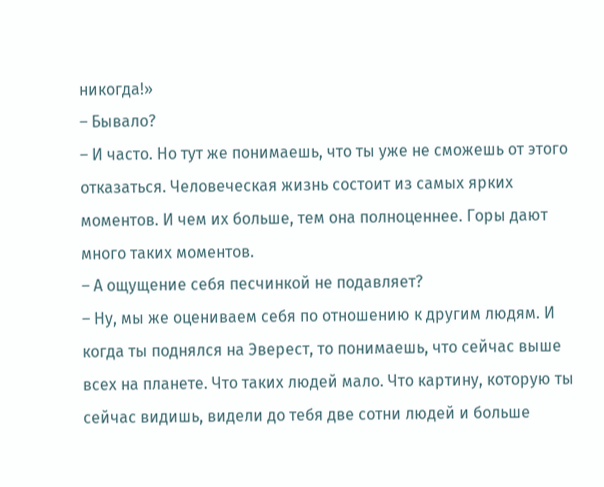никогда!»
– Бывало?
– И часто. Но тут же понимаешь, что ты уже не сможешь от этого отказаться. Человеческая жизнь состоит из самых ярких моментов. И чем их больше, тем она полноценнее. Горы дают много таких моментов.
– А ощущение себя песчинкой не подавляет?
– Ну, мы же оцениваем себя по отношению к другим людям. И когда ты поднялся на Эверест, то понимаешь, что сейчас выше всех на планете. Что таких людей мало. Что картину, которую ты сейчас видишь, видели до тебя две сотни людей и больше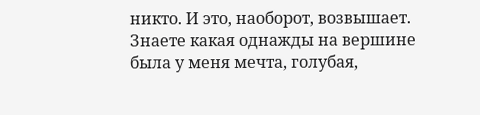никто. И это, наоборот, возвышает.
Знаете какая однажды на вершине была у меня мечта, голубая,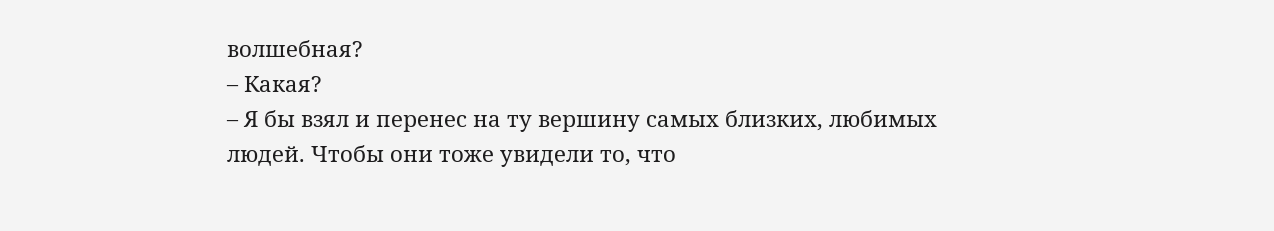волшебная?
– Какая?
– Я бы взял и перенес на ту вершину самых близких, любимых людей. Чтобы они тоже увидели то, что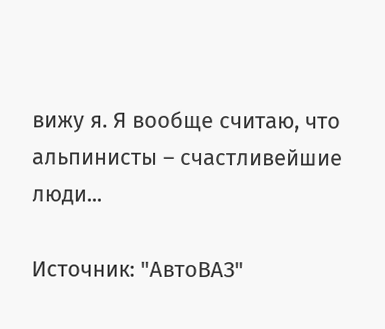вижу я. Я вообще считаю, что альпинисты – счастливейшие люди...

Источник: "АвтоВАЗ"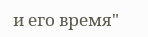и его время"